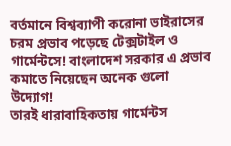বর্তমানে বিশ্বব্যাপী করোনা ভাইরাসের চরম প্রভাব পড়েছে টেক্সটাইল ও গার্মেন্টসে! বাংলাদেশ সরকার এ প্রভাব কমাতে নিয়েছেন অনেক গুলো উদ্যোগ!
তারই ধারাবাহিকতায় গার্মেন্টস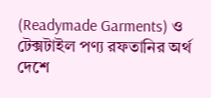(Readymade Garments) ও টেক্সটাইল পণ্য রফতানির অর্থ দেশে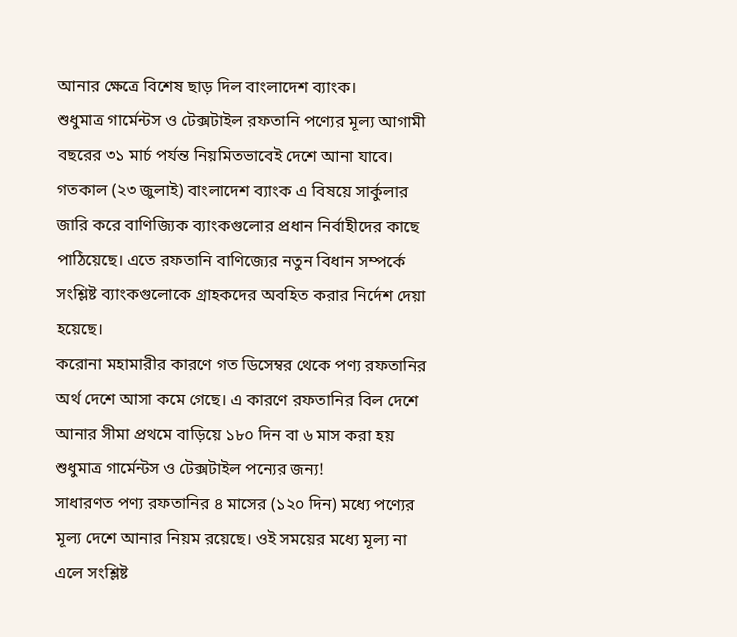আনার ক্ষেত্রে বিশেষ ছাড় দিল বাংলাদেশ ব্যাংক।
শুধুমাত্র গার্মেন্টস ও টেক্সটাইল রফতানি পণ্যের মূল্য আগামী বছরের ৩১ মার্চ পর্যন্ত নিয়মিতভাবেই দেশে আনা যাবে।
গতকাল (২৩ জুলাই) বাংলাদেশ ব্যাংক এ বিষয়ে সার্কুলার জারি করে বাণিজ্যিক ব্যাংকগুলোর প্রধান নির্বাহীদের কাছে পাঠিয়েছে। এতে রফতানি বাণিজ্যের নতুন বিধান সম্পর্কে সংশ্লিষ্ট ব্যাংকগুলোকে গ্রাহকদের অবহিত করার নির্দেশ দেয়া হয়েছে।
করোনা মহামারীর কারণে গত ডিসেম্বর থেকে পণ্য রফতানির অর্থ দেশে আসা কমে গেছে। এ কারণে রফতানির বিল দেশে আনার সীমা প্রথমে বাড়িয়ে ১৮০ দিন বা ৬ মাস করা হয় শুধুমাত্র গার্মেন্টস ও টেক্সটাইল পন্যের জন্য!
সাধারণত পণ্য রফতানির ৪ মাসের (১২০ দিন) মধ্যে পণ্যের মূল্য দেশে আনার নিয়ম রয়েছে। ওই সময়ের মধ্যে মূল্য না এলে সংশ্লিষ্ট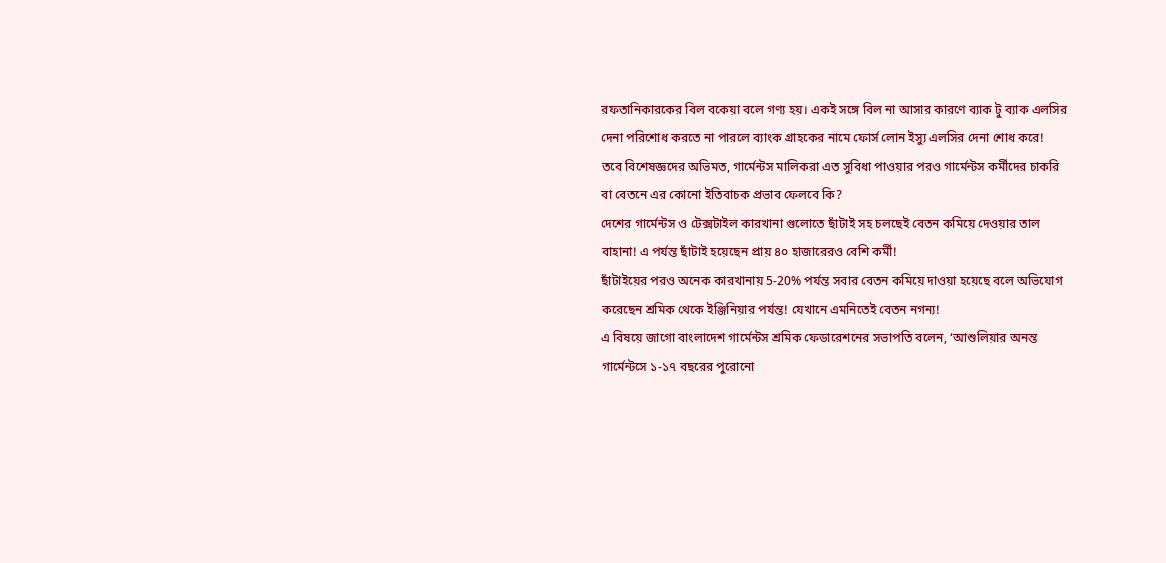রফতানিকারকের বিল বকেয়া বলে গণ্য হয়। একই সঙ্গে বিল না আসার কারণে ব্যাক টু ব্যাক এলসির দেনা পরিশোধ করতে না পারলে ব্যাংক গ্রাহকের নামে ফোর্স লোন ইস্যু এলসির দেনা শোধ করে!
তবে বিশেষজ্ঞদের অভিমত, গার্মেন্টস মালিকরা এত সুবিধা পাওয়ার পরও গার্মেন্টস কর্মীদের চাকরি বা বেতনে এর কোনো ইতিবাচক প্রভাব ফেলবে কি?
দেশের গার্মেন্টস ও টেক্সটাইল কারখানা গুলোতে ছাঁটাই সহ চলছেই বেতন কমিয়ে দেওয়ার তাল বাহানা! এ পর্যন্ত ছাঁটাই হয়েছেন প্রায় ৪০ হাজারেরও বেশি কর্মী!
ছাঁটাইয়ের পরও অনেক কারখানায় 5-20% পর্যন্ত সবার বেতন কমিয়ে দাওয়া হয়েছে বলে অভিযোগ করেছেন শ্রমিক থেকে ইঞ্জিনিয়ার পর্যন্ত! যেখানে এমনিতেই বেতন নগন্য!
এ বিষয়ে জাগো বাংলাদেশ গার্মেন্টস শ্রমিক ফেডারেশনের সভাপতি বলেন, ‘আশুলিয়ার অনন্ত গার্মেন্টসে ১-১৭ বছরের পুরোনো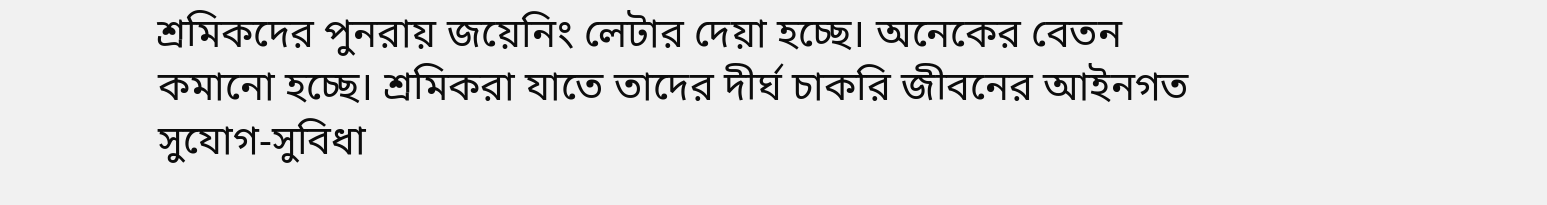শ্রমিকদের পুনরায় জয়েনিং লেটার দেয়া হচ্ছে। অনেকের বেতন কমানো হচ্ছে। শ্রমিকরা যাতে তাদের দীর্ঘ চাকরি জীবনের আইনগত সুযোগ-সুবিধা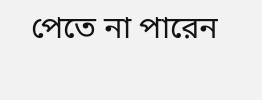পেতে না পারেন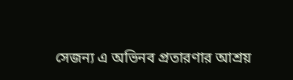সেজন্য এ অভিনব প্রতারণার আশ্রয়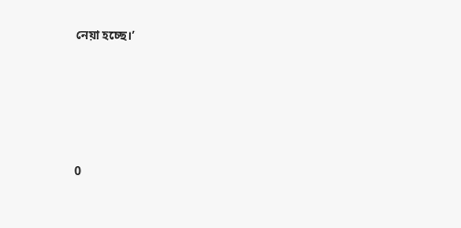নেয়া হচ্ছে।’





0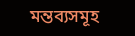মন্তব্যসমূহ